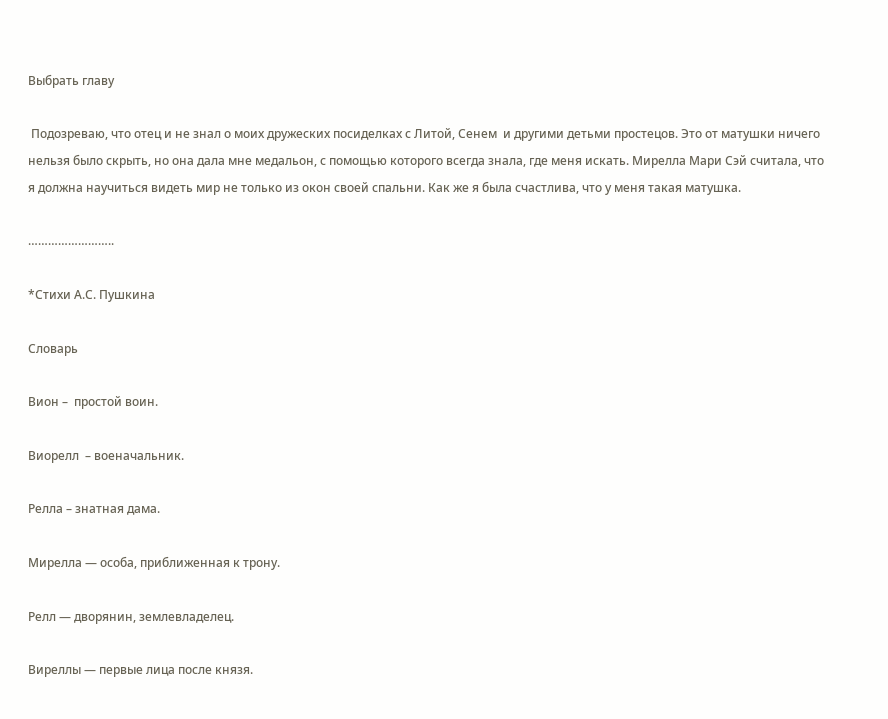Выбрать главу

 Подозреваю, что отец и не знал о моих дружеских посиделках с Литой, Сенем  и другими детьми простецов. Это от матушки ничего нельзя было скрыть, но она дала мне медальон, с помощью которого всегда знала, где меня искать. Мирелла Мари Сэй считала, что я должна научиться видеть мир не только из окон своей спальни. Как же я была счастлива, что у меня такая матушка.

……………………..

*Стихи А.С. Пушкина

Словарь

Вион –  простой воин.

Виорелл  – военачальник.

Релла – знатная дама.

Мирелла ― особа, приближенная к трону.

Релл ― дворянин, землевладелец.

Виреллы ― первые лица после князя.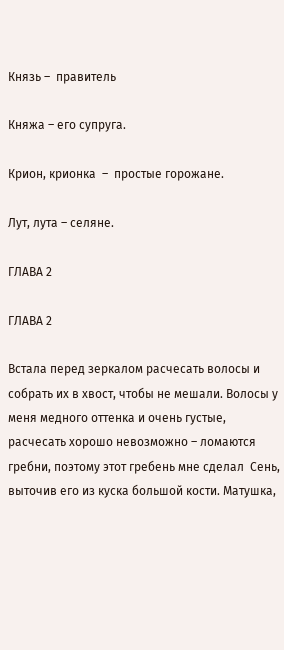Князь –  правитель

Княжа – его супруга.

Крион, крионка  –  простые горожане.

Лут, лута – селяне.

ГЛАВА 2

ГЛАВА 2

Встала перед зеркалом расчесать волосы и собрать их в хвост, чтобы не мешали. Волосы у меня медного оттенка и очень густые, расчесать хорошо невозможно – ломаются гребни, поэтому этот гребень мне сделал  Сень, выточив его из куска большой кости. Матушка,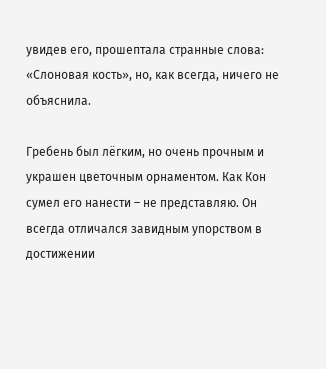увидев его, прошептала странные слова: «Слоновая кость», но, как всегда, ничего не объяснила.

Гребень был лёгким, но очень прочным и украшен цветочным орнаментом. Как Кон сумел его нанести – не представляю. Он всегда отличался завидным упорством в достижении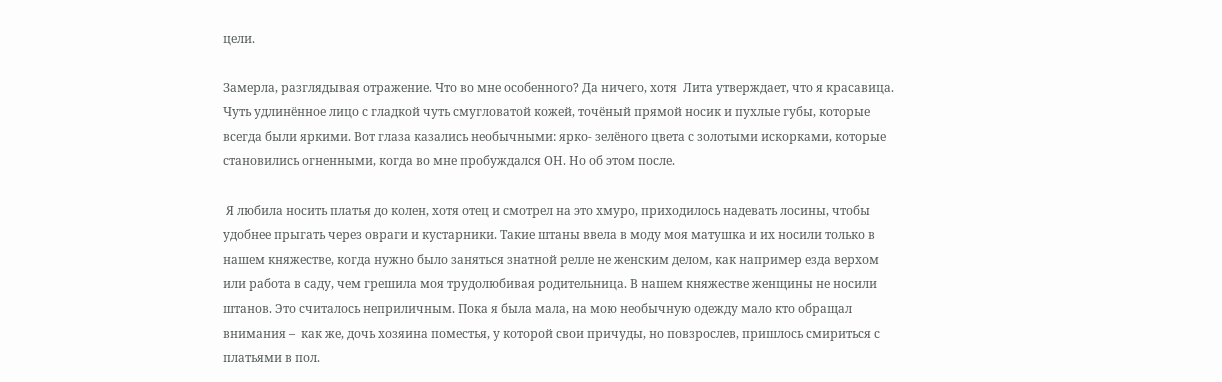цели.

Замерла, разглядывая отражение. Что во мне особенного? Да ничего, хотя  Лита утверждает, что я красавица.  Чуть удлинённое лицо с гладкой чуть смугловатой кожей, точёный прямой носик и пухлые губы, которые всегда были яркими. Вот глаза казались необычными: ярко- зелёного цвета с золотыми искорками, которые становились огненными, когда во мне пробуждался ОН. Но об этом после.

 Я любила носить платья до колен, хотя отец и смотрел на это хмуро, приходилось надевать лосины, чтобы удобнее прыгать через овраги и кустарники. Такие штаны ввела в моду моя матушка и их носили только в нашем княжестве, когда нужно было заняться знатной релле не женским делом, как например езда верхом или работа в саду, чем грешила моя трудолюбивая родительница. В нашем княжестве женщины не носили штанов. Это считалось неприличным. Пока я была мала, на мою необычную одежду мало кто обращал внимания –  как же, дочь хозяина поместья, у которой свои причуды, но повзрослев, пришлось смириться с платьями в пол.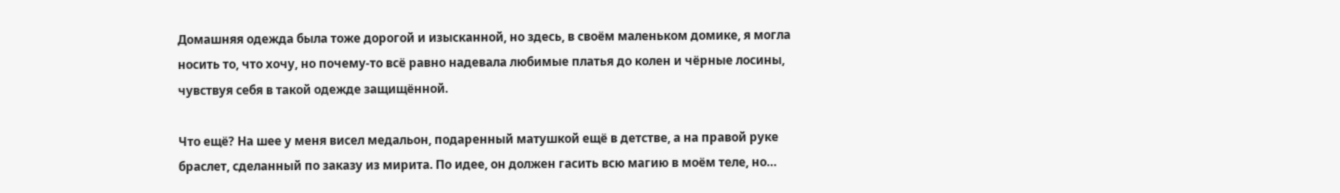Домашняя одежда была тоже дорогой и изысканной, но здесь, в своём маленьком домике, я могла носить то, что хочу, но почему-то всё равно надевала любимые платья до колен и чёрные лосины, чувствуя себя в такой одежде защищённой.

Что ещё? На шее у меня висел медальон, подаренный матушкой ещё в детстве, а на правой руке браслет, сделанный по заказу из мирита. По идее, он должен гасить всю магию в моём теле, но…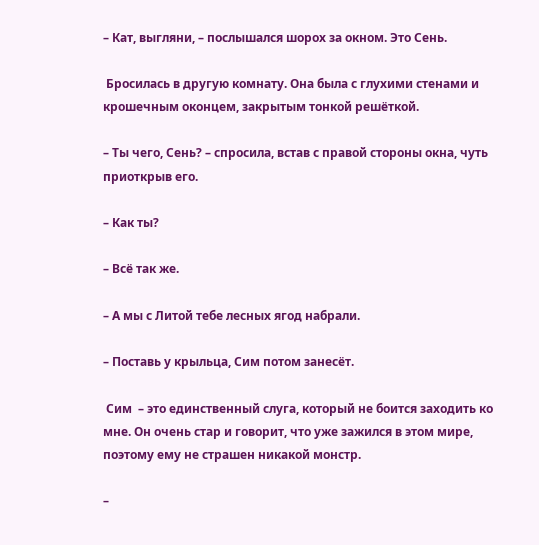– Кат, выгляни, – послышался шорох за окном. Это Сень.

 Бросилась в другую комнату. Она была с глухими стенами и крошечным оконцем, закрытым тонкой решёткой.

– Ты чего, Сень? – спросила, встав с правой стороны окна, чуть приоткрыв его.

– Как ты?

– Всё так же.

– А мы с Литой тебе лесных ягод набрали.

– Поставь у крыльца, Сим потом занесёт.

 Сим  – это единственный слуга, который не боится заходить ко мне. Он очень стар и говорит, что уже зажился в этом мире, поэтому ему не страшен никакой монстр.

–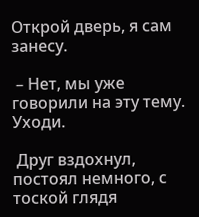Открой дверь, я сам занесу.

 – Нет, мы уже  говорили на эту тему. Уходи.

 Друг вздохнул, постоял немного, с тоской глядя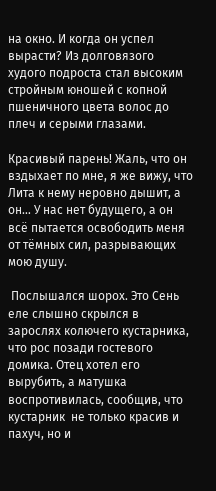на окно. И когда он успел вырасти? Из долговязого худого подроста стал высоким стройным юношей с копной пшеничного цвета волос до плеч и серыми глазами.

Красивый парень! Жаль, что он вздыхает по мне, я же вижу, что Лита к нему неровно дышит, а он… У нас нет будущего, а он всё пытается освободить меня от тёмных сил, разрывающих мою душу.

 Послышался шорох. Это Сень еле слышно скрылся в зарослях колючего кустарника, что рос позади гостевого домика. Отец хотел его вырубить, а матушка воспротивилась, сообщив, что кустарник  не только красив и пахуч, но и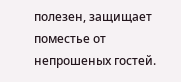полезен, защищает поместье от  непрошеных гостей.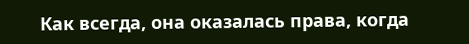Как всегда, она оказалась права, когда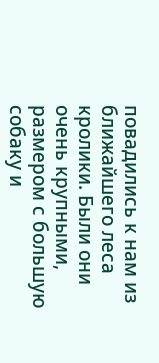повадились к нам из ближайшего леса кролики. Были они очень крупными, размером с большую собаку и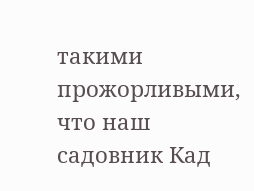такими прожорливыми, что наш садовник Кад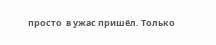просто  в ужас пришёл. Только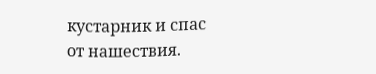кустарник и спас от нашествия.